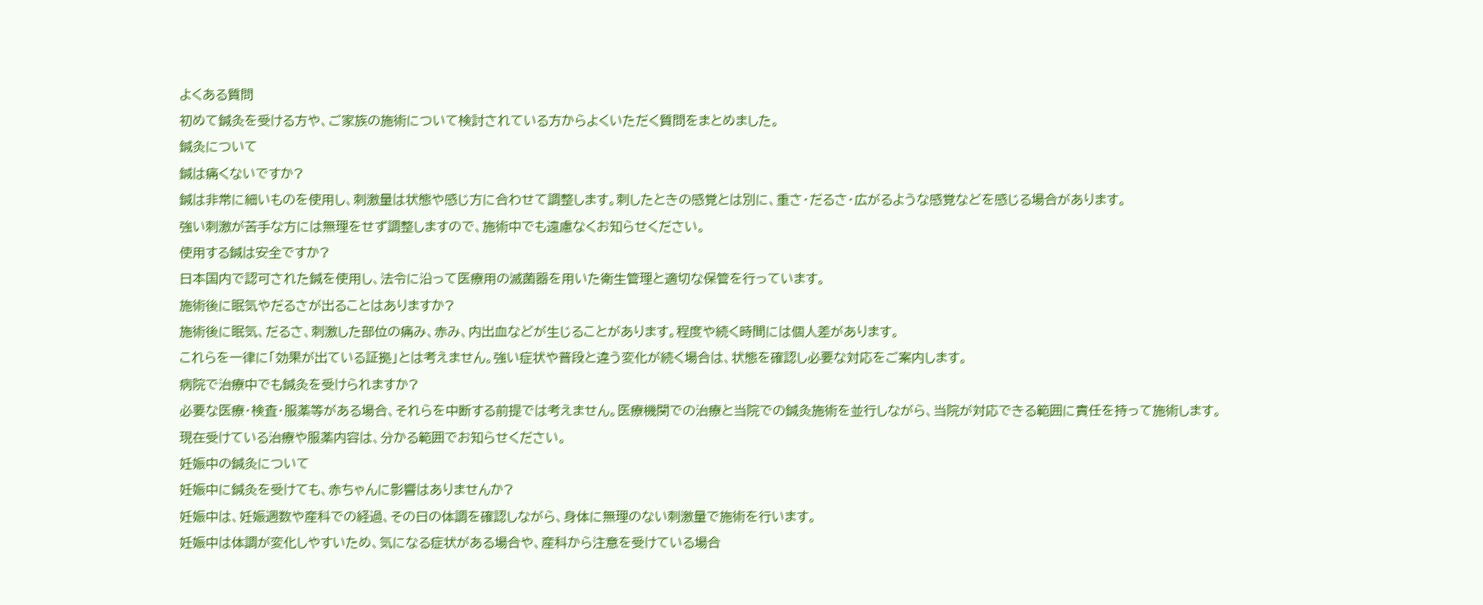よくある質問
初めて鍼灸を受ける方や、ご家族の施術について検討されている方からよくいただく質問をまとめました。
鍼灸について
鍼は痛くないですか?
鍼は非常に細いものを使用し、刺激量は状態や感じ方に合わせて調整します。刺したときの感覚とは別に、重さ・だるさ・広がるような感覚などを感じる場合があります。
強い刺激が苦手な方には無理をせず調整しますので、施術中でも遠慮なくお知らせください。
使用する鍼は安全ですか?
日本国内で認可された鍼を使用し、法令に沿って医療用の滅菌器を用いた衛生管理と適切な保管を行っています。
施術後に眠気やだるさが出ることはありますか?
施術後に眠気、だるさ、刺激した部位の痛み、赤み、内出血などが生じることがあります。程度や続く時間には個人差があります。
これらを一律に「効果が出ている証拠」とは考えません。強い症状や普段と違う変化が続く場合は、状態を確認し必要な対応をご案内します。
病院で治療中でも鍼灸を受けられますか?
必要な医療・検査・服薬等がある場合、それらを中断する前提では考えません。医療機関での治療と当院での鍼灸施術を並行しながら、当院が対応できる範囲に責任を持って施術します。
現在受けている治療や服薬内容は、分かる範囲でお知らせください。
妊娠中の鍼灸について
妊娠中に鍼灸を受けても、赤ちゃんに影響はありませんか?
妊娠中は、妊娠週数や産科での経過、その日の体調を確認しながら、身体に無理のない刺激量で施術を行います。
妊娠中は体調が変化しやすいため、気になる症状がある場合や、産科から注意を受けている場合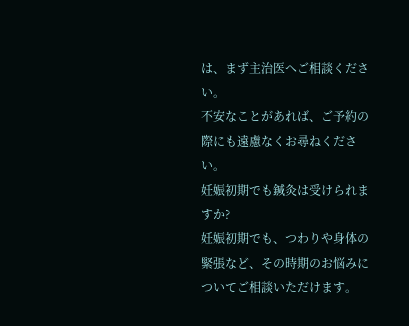は、まず主治医へご相談ください。
不安なことがあれば、ご予約の際にも遠慮なくお尋ねください。
妊娠初期でも鍼灸は受けられますか?
妊娠初期でも、つわりや身体の緊張など、その時期のお悩みについてご相談いただけます。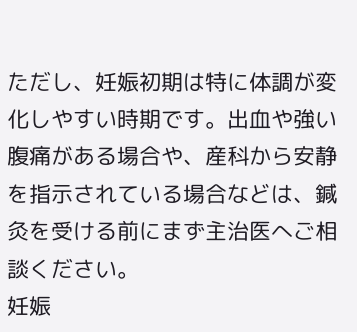ただし、妊娠初期は特に体調が変化しやすい時期です。出血や強い腹痛がある場合や、産科から安静を指示されている場合などは、鍼灸を受ける前にまず主治医へご相談ください。
妊娠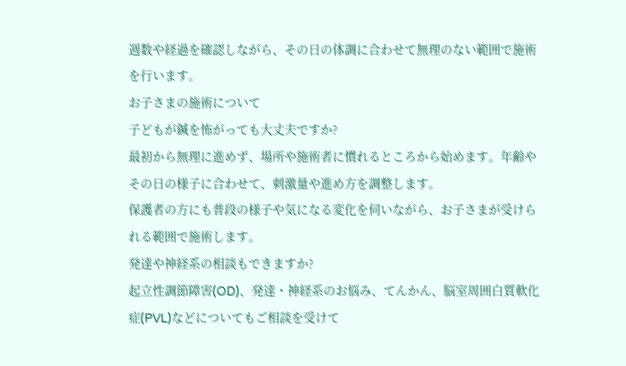週数や経過を確認しながら、その日の体調に合わせて無理のない範囲で施術を行います。
お子さまの施術について
子どもが鍼を怖がっても大丈夫ですか?
最初から無理に進めず、場所や施術者に慣れるところから始めます。年齢やその日の様子に合わせて、刺激量や進め方を調整します。
保護者の方にも普段の様子や気になる変化を伺いながら、お子さまが受けられる範囲で施術します。
発達や神経系の相談もできますか?
起立性調節障害(OD)、発達・神経系のお悩み、てんかん、脳室周囲白質軟化症(PVL)などについてもご相談を受けて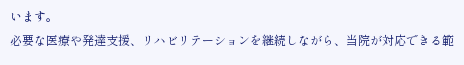います。
必要な医療や発達支援、リハビリテーションを継続しながら、当院が対応できる範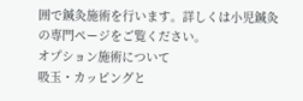囲で鍼灸施術を行います。詳しくは小児鍼灸の専門ページをご覧ください。
オプション施術について
吸玉・カッピングと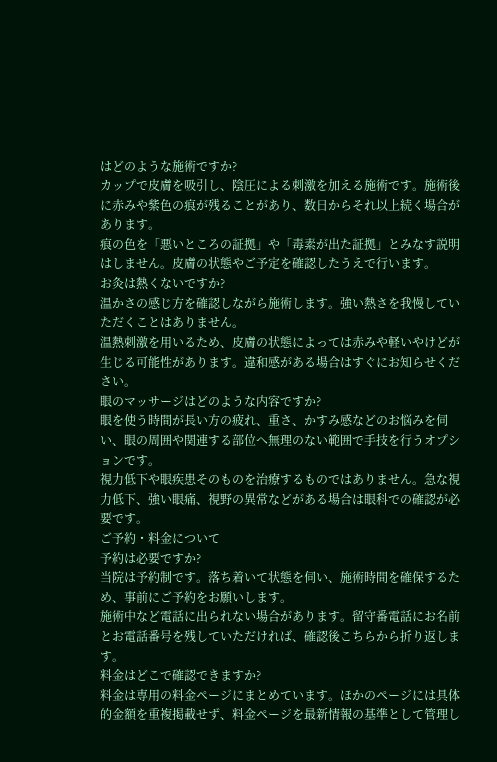はどのような施術ですか?
カップで皮膚を吸引し、陰圧による刺激を加える施術です。施術後に赤みや紫色の痕が残ることがあり、数日からそれ以上続く場合があります。
痕の色を「悪いところの証拠」や「毒素が出た証拠」とみなす説明はしません。皮膚の状態やご予定を確認したうえで行います。
お灸は熱くないですか?
温かさの感じ方を確認しながら施術します。強い熱さを我慢していただくことはありません。
温熱刺激を用いるため、皮膚の状態によっては赤みや軽いやけどが生じる可能性があります。違和感がある場合はすぐにお知らせください。
眼のマッサージはどのような内容ですか?
眼を使う時間が長い方の疲れ、重さ、かすみ感などのお悩みを伺い、眼の周囲や関連する部位へ無理のない範囲で手技を行うオプションです。
視力低下や眼疾患そのものを治療するものではありません。急な視力低下、強い眼痛、視野の異常などがある場合は眼科での確認が必要です。
ご予約・料金について
予約は必要ですか?
当院は予約制です。落ち着いて状態を伺い、施術時間を確保するため、事前にご予約をお願いします。
施術中など電話に出られない場合があります。留守番電話にお名前とお電話番号を残していただければ、確認後こちらから折り返します。
料金はどこで確認できますか?
料金は専用の料金ページにまとめています。ほかのページには具体的金額を重複掲載せず、料金ページを最新情報の基準として管理し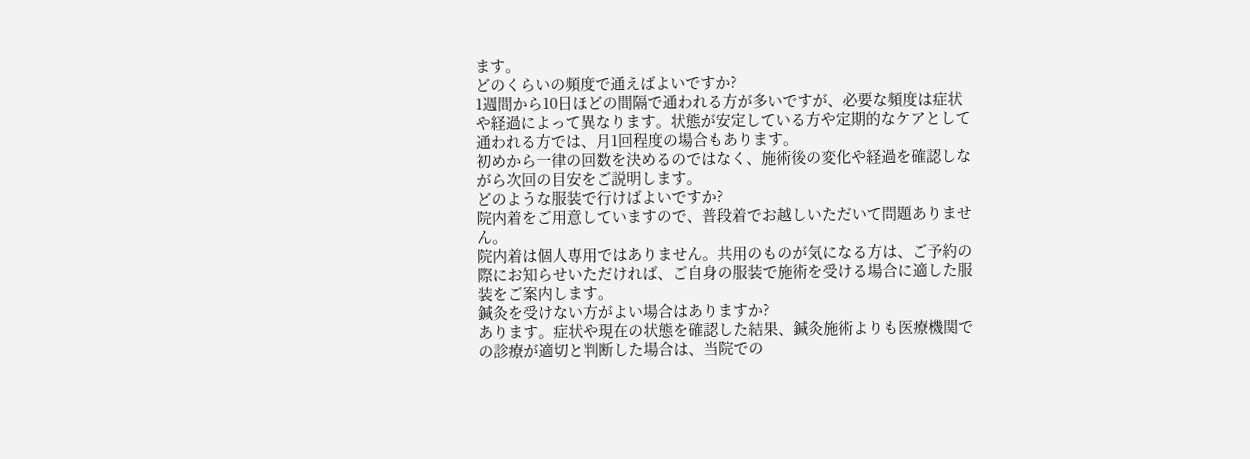ます。
どのくらいの頻度で通えばよいですか?
1週間から10日ほどの間隔で通われる方が多いですが、必要な頻度は症状や経過によって異なります。状態が安定している方や定期的なケアとして通われる方では、月1回程度の場合もあります。
初めから一律の回数を決めるのではなく、施術後の変化や経過を確認しながら次回の目安をご説明します。
どのような服装で行けばよいですか?
院内着をご用意していますので、普段着でお越しいただいて問題ありません。
院内着は個人専用ではありません。共用のものが気になる方は、ご予約の際にお知らせいただければ、ご自身の服装で施術を受ける場合に適した服装をご案内します。
鍼灸を受けない方がよい場合はありますか?
あります。症状や現在の状態を確認した結果、鍼灸施術よりも医療機関での診療が適切と判断した場合は、当院での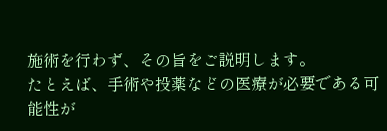施術を行わず、その旨をご説明します。
たとえば、手術や投薬などの医療が必要である可能性が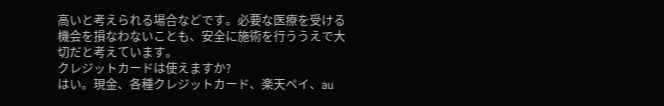高いと考えられる場合などです。必要な医療を受ける機会を損なわないことも、安全に施術を行ううえで大切だと考えています。
クレジットカードは使えますか?
はい。現金、各種クレジットカード、楽天ペイ、au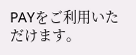PAYをご利用いただけます。